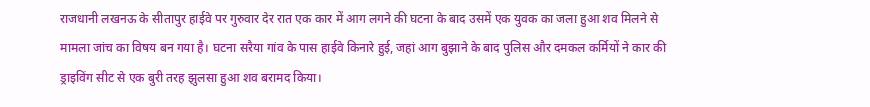राजधानी लखनऊ के सीतापुर हाईवे पर गुरुवार देर रात एक कार में आग लगने की घटना के बाद उसमें एक युवक का जला हुआ शव मिलने से मामला जांच का विषय बन गया है। घटना सरैया गांव के पास हाईवे किनारे हुई, जहां आग बुझाने के बाद पुलिस और दमकल कर्मियों ने कार की ड्राइविंग सीट से एक बुरी तरह झुलसा हुआ शव बरामद किया।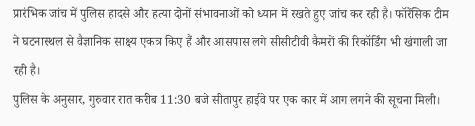प्रारंभिक जांच में पुलिस हादसे और हत्या दोनों संभावनाओं को ध्यान में रखते हुए जांच कर रही है। फॉरेंसिक टीम ने घटनास्थल से वैज्ञानिक साक्ष्य एकत्र किए हैं और आसपास लगे सीसीटीवी कैमरों की रिकॉर्डिंग भी खंगाली जा रही है।
पुलिस के अनुसार, गुरुवार रात करीब 11:30 बजे सीतापुर हाईवे पर एक कार में आग लगने की सूचना मिली।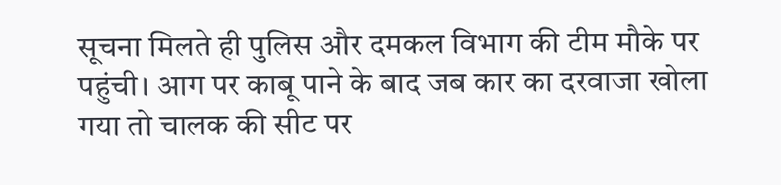सूचना मिलते ही पुलिस और दमकल विभाग की टीम मौके पर पहुंची। आग पर काबू पाने के बाद जब कार का दरवाजा खोला गया तो चालक की सीट पर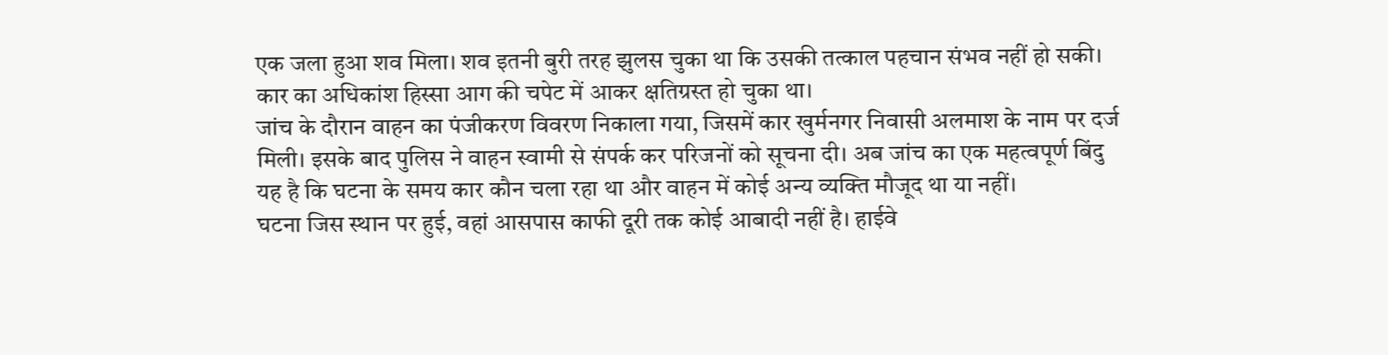एक जला हुआ शव मिला। शव इतनी बुरी तरह झुलस चुका था कि उसकी तत्काल पहचान संभव नहीं हो सकी। कार का अधिकांश हिस्सा आग की चपेट में आकर क्षतिग्रस्त हो चुका था।
जांच के दौरान वाहन का पंजीकरण विवरण निकाला गया, जिसमें कार खुर्मनगर निवासी अलमाश के नाम पर दर्ज मिली। इसके बाद पुलिस ने वाहन स्वामी से संपर्क कर परिजनों को सूचना दी। अब जांच का एक महत्वपूर्ण बिंदु यह है कि घटना के समय कार कौन चला रहा था और वाहन में कोई अन्य व्यक्ति मौजूद था या नहीं।
घटना जिस स्थान पर हुई, वहां आसपास काफी दूरी तक कोई आबादी नहीं है। हाईवे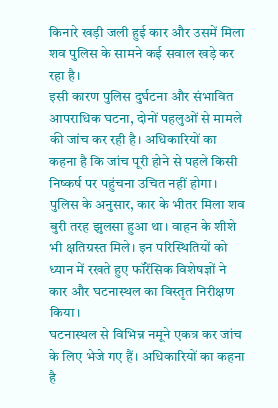किनारे खड़ी जली हुई कार और उसमें मिला शव पुलिस के सामने कई सवाल खड़े कर रहा है।
इसी कारण पुलिस दुर्घटना और संभावित आपराधिक घटना, दोनों पहलुओं से मामले की जांच कर रही है। अधिकारियों का कहना है कि जांच पूरी होने से पहले किसी निष्कर्ष पर पहुंचना उचित नहीं होगा।
पुलिस के अनुसार, कार के भीतर मिला शव बुरी तरह झुलसा हुआ था। वाहन के शीशे भी क्षतिग्रस्त मिले। इन परिस्थितियों को ध्यान में रखते हुए फॉरेंसिक विशेषज्ञों ने कार और घटनास्थल का विस्तृत निरीक्षण किया।
घटनास्थल से विभिन्न नमूने एकत्र कर जांच के लिए भेजे गए हैं। अधिकारियों का कहना है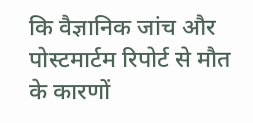कि वैज्ञानिक जांच और पोस्टमार्टम रिपोर्ट से मौत के कारणों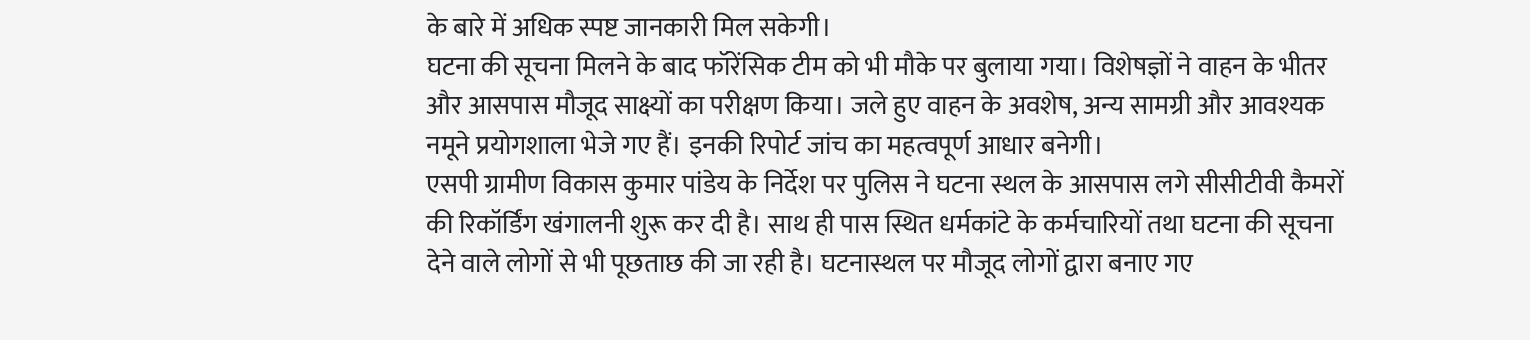के बारे में अधिक स्पष्ट जानकारी मिल सकेगी।
घटना की सूचना मिलने के बाद फॉरेंसिक टीम को भी मौके पर बुलाया गया। विशेषज्ञों ने वाहन के भीतर और आसपास मौजूद साक्ष्यों का परीक्षण किया। जले हुए वाहन के अवशेष, अन्य सामग्री और आवश्यक नमूने प्रयोगशाला भेजे गए हैं। इनकी रिपोर्ट जांच का महत्वपूर्ण आधार बनेगी।
एसपी ग्रामीण विकास कुमार पांडेय के निर्देश पर पुलिस ने घटना स्थल के आसपास लगे सीसीटीवी कैमरों की रिकॉर्डिंग खंगालनी शुरू कर दी है। साथ ही पास स्थित धर्मकांटे के कर्मचारियों तथा घटना की सूचना देने वाले लोगों से भी पूछताछ की जा रही है। घटनास्थल पर मौजूद लोगों द्वारा बनाए गए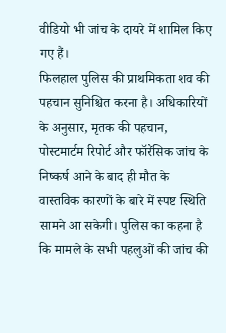वीडियो भी जांच के दायरे में शामिल किए गए हैं।
फिलहाल पुलिस की प्राथमिकता शव की पहचान सुनिश्चित करना है। अधिकारियों के अनुसार, मृतक की पहचान, पोस्टमार्टम रिपोर्ट और फॉरेंसिक जांच के निष्कर्ष आने के बाद ही मौत के वास्तविक कारणों के बारे में स्पष्ट स्थिति सामने आ सकेगी। पुलिस का कहना है कि मामले के सभी पहलुओं की जांच की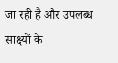जा रही है और उपलब्ध साक्ष्यों के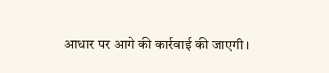आधार पर आगे की कार्रवाई की जाएगी।